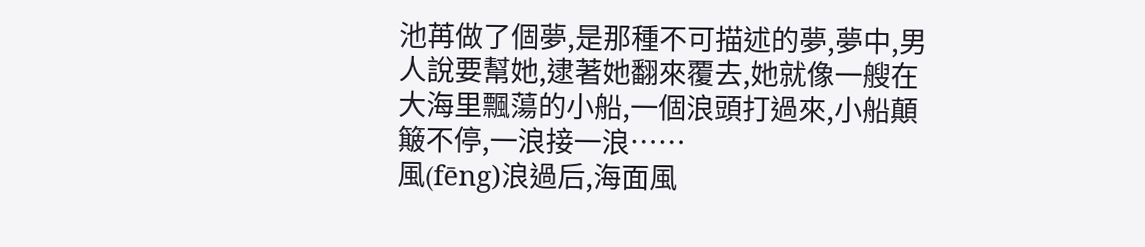池苒做了個夢,是那種不可描述的夢,夢中,男人說要幫她,逮著她翻來覆去,她就像一艘在大海里飄蕩的小船,一個浪頭打過來,小船顛簸不停,一浪接一浪……
風(fēng)浪過后,海面風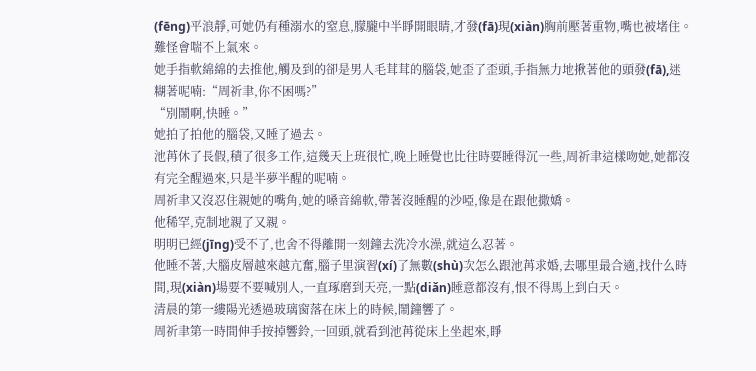(fēng)平浪靜,可她仍有種溺水的窒息,朦朧中半睜開眼睛,才發(fā)現(xiàn)胸前壓著重物,嘴也被堵住。
難怪會喘不上氣來。
她手指軟綿綿的去推他,觸及到的卻是男人毛茸茸的腦袋,她歪了歪頭,手指無力地揪著他的頭發(fā),迷糊著呢喃:“周祈聿,你不困嗎?”
“別鬧啊,快睡。”
她拍了拍他的腦袋,又睡了過去。
池苒休了長假,積了很多工作,這幾天上班很忙,晚上睡覺也比往時要睡得沉一些,周祈聿這樣吻她,她都沒有完全醒過來,只是半夢半醒的呢喃。
周祈聿又沒忍住親她的嘴角,她的嗓音綿軟,帶著沒睡醒的沙啞,像是在跟他撒嬌。
他稀罕,克制地親了又親。
明明已經(jīng)受不了,也舍不得離開一刻鐘去洗冷水澡,就這么忍著。
他睡不著,大腦皮層越來越亢奮,腦子里演習(xí)了無數(shù)次怎么跟池苒求婚,去哪里最合適,找什么時間,現(xiàn)場要不要喊別人,一直琢磨到天亮,一點(diǎn)睡意都沒有,恨不得馬上到白天。
清晨的第一縷陽光透過玻璃窗落在床上的時候,鬧鐘響了。
周祈聿第一時間伸手按掉響鈴,一回頭,就看到池苒從床上坐起來,睜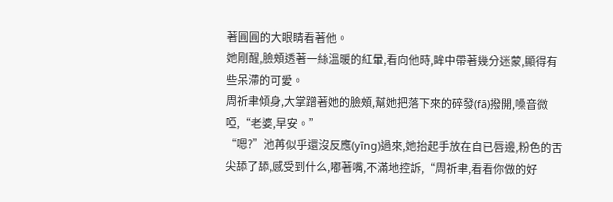著圓圓的大眼睛看著他。
她剛醒,臉頰透著一絲溫暖的紅暈,看向他時,眸中帶著幾分迷蒙,顯得有些呆滯的可愛。
周祈聿傾身,大掌蹭著她的臉頰,幫她把落下來的碎發(fā)撥開,嗓音微啞,“老婆,早安。”
“嗯?”池苒似乎還沒反應(yīng)過來,她抬起手放在自已唇邊,粉色的舌尖舔了舔,感受到什么,嘟著嘴,不滿地控訴,“周祈聿,看看你做的好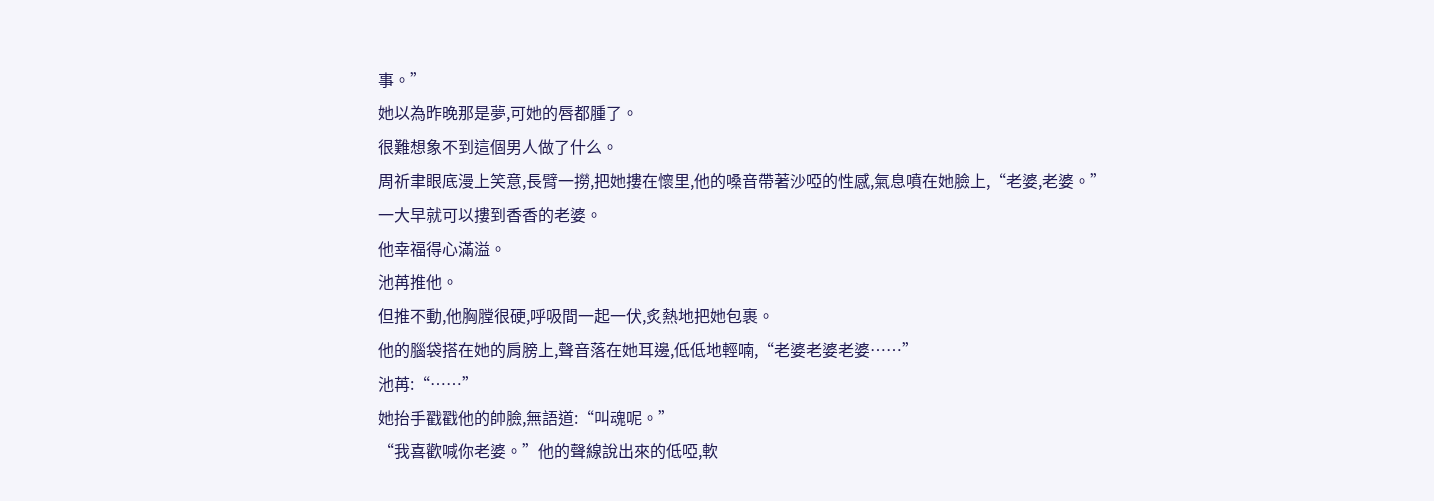事。”
她以為昨晚那是夢,可她的唇都腫了。
很難想象不到這個男人做了什么。
周祈聿眼底漫上笑意,長臂一撈,把她摟在懷里,他的嗓音帶著沙啞的性感,氣息噴在她臉上,“老婆,老婆。”
一大早就可以摟到香香的老婆。
他幸福得心滿溢。
池苒推他。
但推不動,他胸膛很硬,呼吸間一起一伏,炙熱地把她包裹。
他的腦袋搭在她的肩膀上,聲音落在她耳邊,低低地輕喃,“老婆老婆老婆……”
池苒:“……”
她抬手戳戳他的帥臉,無語道:“叫魂呢。”
“我喜歡喊你老婆。”他的聲線說出來的低啞,軟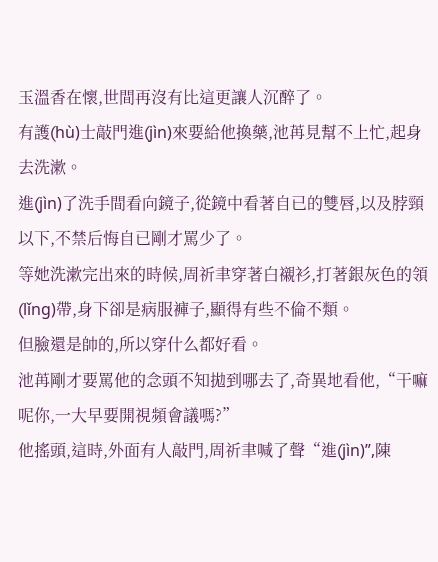玉溫香在懷,世間再沒有比這更讓人沉醉了。
有護(hù)士敲門進(jìn)來要給他換藥,池苒見幫不上忙,起身去洗漱。
進(jìn)了洗手間看向鏡子,從鏡中看著自已的雙唇,以及脖頸以下,不禁后悔自已剛才罵少了。
等她洗漱完出來的時候,周祈聿穿著白襯衫,打著銀灰色的領(lǐng)帶,身下卻是病服褲子,顯得有些不倫不類。
但臉還是帥的,所以穿什么都好看。
池苒剛才要罵他的念頭不知拋到哪去了,奇異地看他,“干嘛呢你,一大早要開視頻會議嗎?”
他搖頭,這時,外面有人敲門,周祈聿喊了聲“進(jìn)”,陳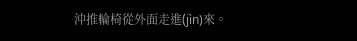沖推輪椅從外面走進(jìn)來。